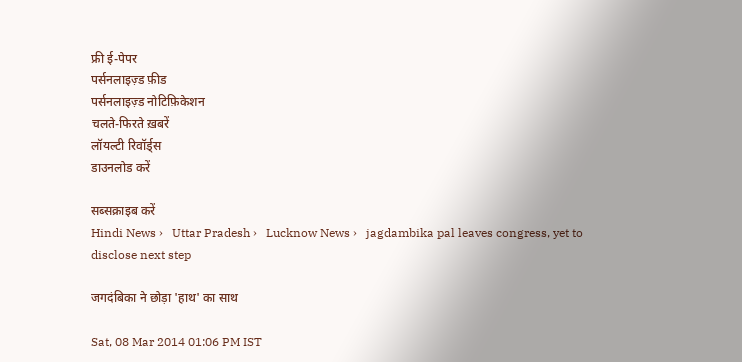फ्री ई-पेपर
पर्सनलाइज़्ड फ़ीड
पर्सनलाइज़्ड नोटिफ़िकेशन
चलते-फिरते ख़बरें
लॉयल्टी रिवॉर्ड्स
डाउनलोड करें

सब्सक्राइब करें
Hindi News ›   Uttar Pradesh ›   Lucknow News ›   jagdambika pal leaves congress, yet to disclose next step

जगदंबिका ने छोड़ा 'हाथ' का साथ

Sat, 08 Mar 2014 01:06 PM IST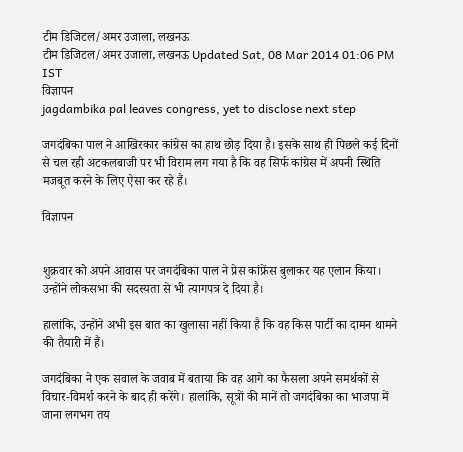टीम डिजिटल/अमर उजाला, लखनऊ
टीम डिजिटल/अमर उजाला, लखनऊ Updated Sat, 08 Mar 2014 01:06 PM IST
विज्ञापन
jagdambika pal leaves congress, yet to disclose next step

जगदंबिका पाल ने आखिरकार कांग्रेस का हाथ छोड़ दिया है। इसके साथ ही पिछले कई दिनों से चल रही अटकलबाजी पर भी विराम लग गया है कि वह सिर्फ कांग्रेस में अपनी स्थिति मजबूत करने के लिए ऐसा कर रहे हैं।

विज्ञापन


शुक्रवार को अपने आवास पर जगदंबिका पाल ने प्रेस कांफ्रेंस बुलाकर यह एलान किया। उन्होंने लोकसभा की सदस्यता से भी त्यागपत्र दे दिया है।

हालांकि, उन्होंने अभी इस बात का खुलासा नहीं किया है कि वह किस पार्टी का दामन थामने की तैयारी में हैं।

जगदंबिका ने एक सवाल के जवाब में बताया कि वह आगे का फैसला अपने समर्थकों से विचार-विमर्श करने के बाद ही करेंगे। हालांकि, सूत्रों की मानें तो जगदंबिका का भाजपा में जाना लगभग तय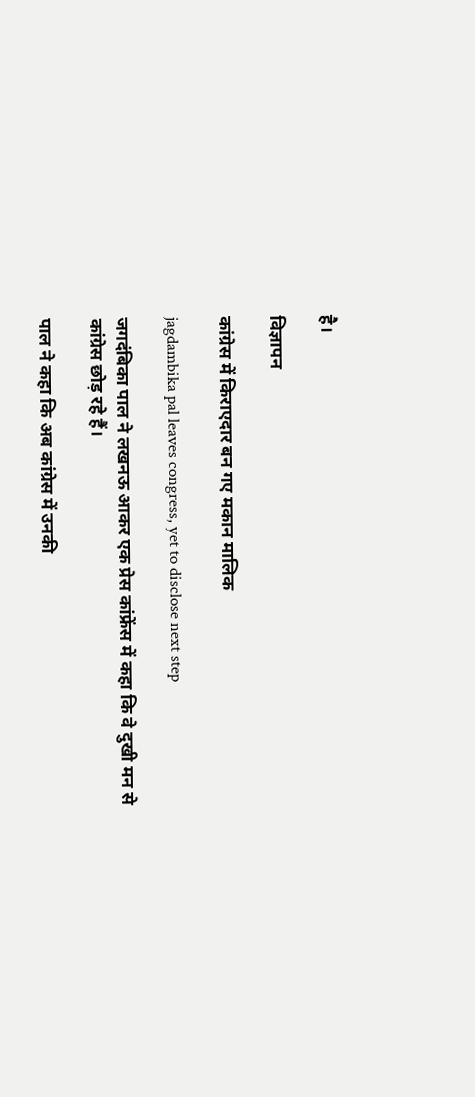है।

विज्ञापन

कांग्रेस में किराएदार बन गए मकान मालिक

jagdambika pal leaves congress, yet to disclose next step

जगदंबिका पाल ने लखनऊ आकर एक प्रेस कांफ्रेंस में कहा कि वे दुखी मन से कांग्रेस छोड़ रहे हैं।

पाल ने कहा कि अब कांग्रेस में उनकी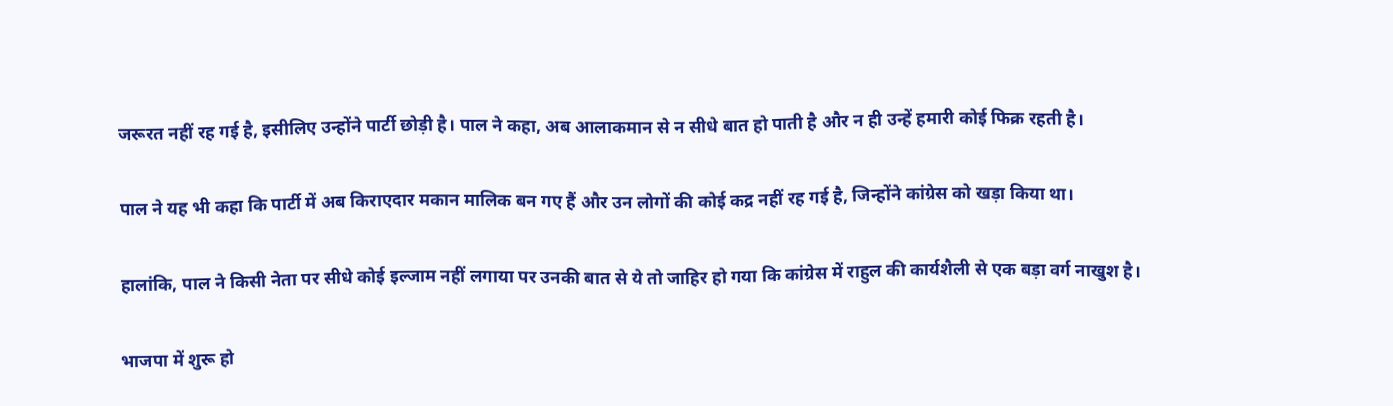जरूरत नहीं रह गई है, इसीलिए उन्होंने पार्टी छोड़ी है। पाल ने कहा, अब आलाकमान से न सीधे बात हो पाती है और न ही उन्हें हमारी कोई फिक्र रहती है।

पाल ने यह भी कहा कि पार्टी में अब किराएदार मकान मालिक बन गए हैं और उन लोगों की कोई कद्र नहीं रह गई है, जिन्होंने कांग्रेस को खड़ा किया था।

हालांकि, पाल ने किसी नेता पर सीधे कोई इल्जाम नहीं लगाया पर उनकी बात से ये तो जाहिर हो गया कि कांग्रेस में राहुल की कार्यशैली से एक बड़ा वर्ग नाखुश है।

भाजपा में शुरू हो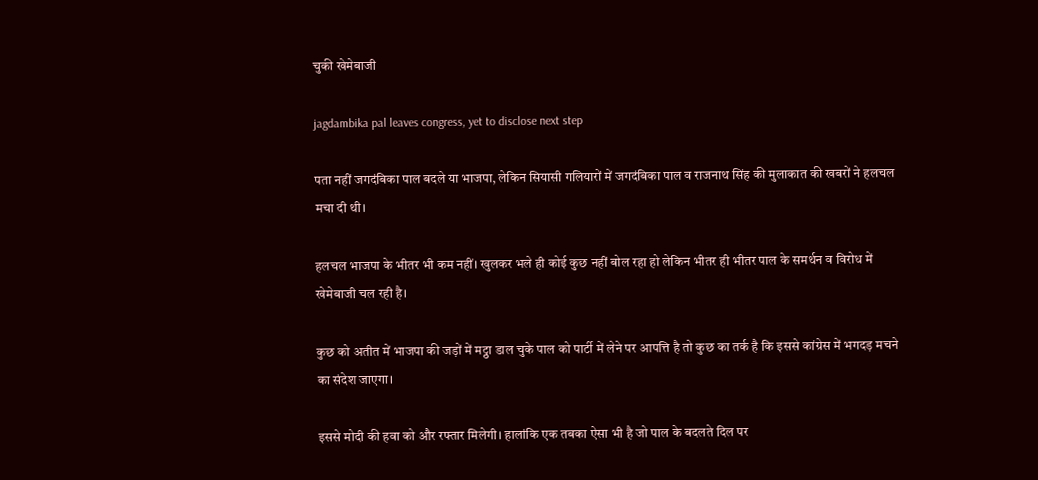चुकी खेमेबाजी

jagdambika pal leaves congress, yet to disclose next step

पता नहीं जगदंबिका पाल बदले या भाजपा, लेकिन सियासी गलियारों में जगदंबिका पाल व राजनाथ सिंह की मुलाकात की खबरों ने हलचल मचा दी थी।

हलचल भाजपा के भीतर भी कम नहीं। खुलकर भले ही कोई कुछ नहीं बोल रहा हो लेकिन भीतर ही भीतर पाल के समर्थन व विरोध में खेमेबाजी चल रही है।

कुछ को अतीत में भाजपा की जड़ों में मट्ठा डाल चुके पाल को पार्टी में लेने पर आपत्ति है तो कुछ का तर्क है कि इससे कांग्रेस में भगदड़ मचने का संदेश जाएगा।

इससे मोदी की हवा को और रफ्तार मिलेगी। हालांकि एक तबका ऐसा भी है जो पाल के बदलते दिल पर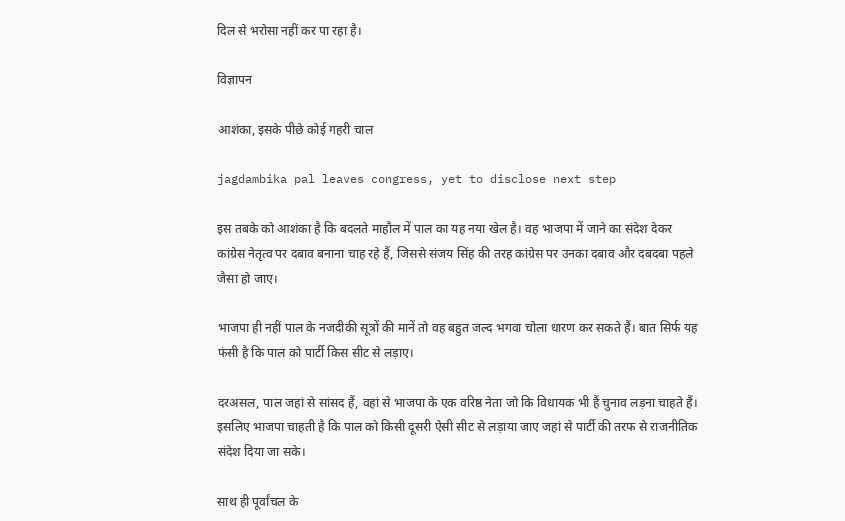दिल से भरोसा नहीं कर पा रहा है।

विज्ञापन

आशंका, इसके पीछे कोई गहरी चाल

jagdambika pal leaves congress, yet to disclose next step

इस तबके को आशंका है कि बदलते माहौल में पाल का यह नया खेल है। वह भाजपा में जाने का संदेश देकर कांग्रेस नेतृत्व पर दबाव बनाना चाह रहे हैं, जिससे संजय सिंह की तरह कांग्रेस पर उनका दबाव और दबदबा पहले जैसा हो जाए।

भाजपा ही नहीं पाल के नजदीकी सूत्रों की मानें तो वह बहुत जल्द भगवा चोला धारण कर सकते हैं। बात सिर्फ यह फंसी है कि पाल को पार्टी किस सीट से लड़ाए।

दरअसल, पाल जहां से सांसद हैं, वहां से भाजपा के एक वरिष्ठ नेता जो कि विधायक भी हैं चुनाव लड़ना चाहते हैं। इसलिए भाजपा चाहती है कि पाल को किसी दूसरी ऐसी सीट से लड़ाया जाए जहां से पार्टी की तरफ से राजनीतिक संदेश दिया जा सके।

साथ ही पूर्वांचल के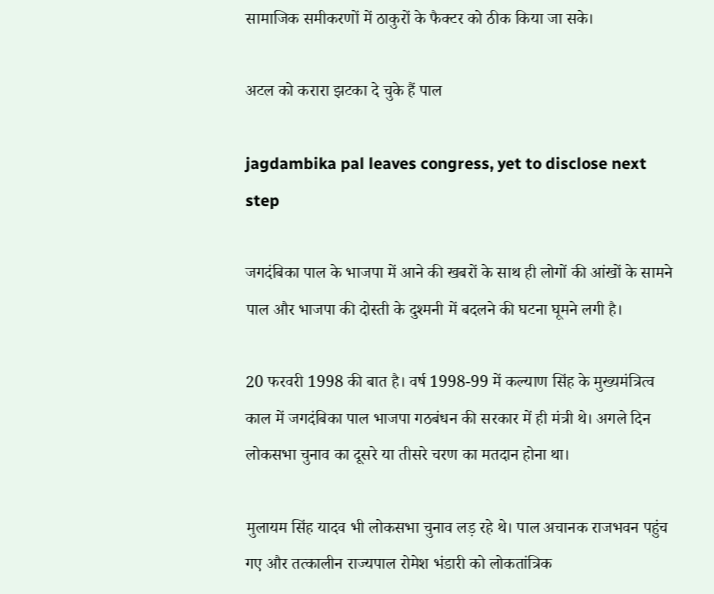सामाजिक समीकरणों में ठाकुरों के फैक्टर को ठीक किया जा सके।

अटल को करारा झटका दे चुके हैं पाल

jagdambika pal leaves congress, yet to disclose next step

जगदंबिका पाल के भाजपा में आने की खबरों के साथ ही लोगों की आंखों के सामने पाल और भाजपा की दोस्ती के दुश्मनी में बदलने की घटना घूमने लगी है।

20 फरवरी 1998 की बात है। वर्ष 1998-99 में कल्याण सिंह के मुख्यमंत्रित्व काल में जगदंबिका पाल भाजपा गठबंधन की सरकार में ही मंत्री थे। अगले दिन लोकसभा चुनाव का दूसरे या तीसरे चरण का मतदान होना था।

मुलायम सिंह यादव भी लोकसभा चुनाव लड़ रहे थे। पाल अचानक राजभवन पहुंच गए और तत्कालीन राज्यपाल रोमेश भंडारी को लोकतांत्रिक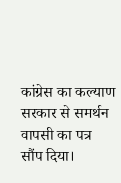कांग्रेस का कल्याण सरकार से समर्थन वापसी का पत्र सौंप दिया।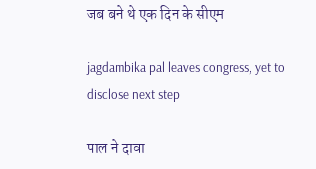जब बने थे एक दिन के सीएम

jagdambika pal leaves congress, yet to disclose next step

पाल ने दावा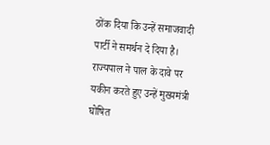ठोंक दिया कि उन्हें समाजवादी पार्टी ने समर्थन दे दिया है। राज्यपाल ने पाल के दावे पर यकीन करते हुए उन्हें मुख्यमंत्री घोषित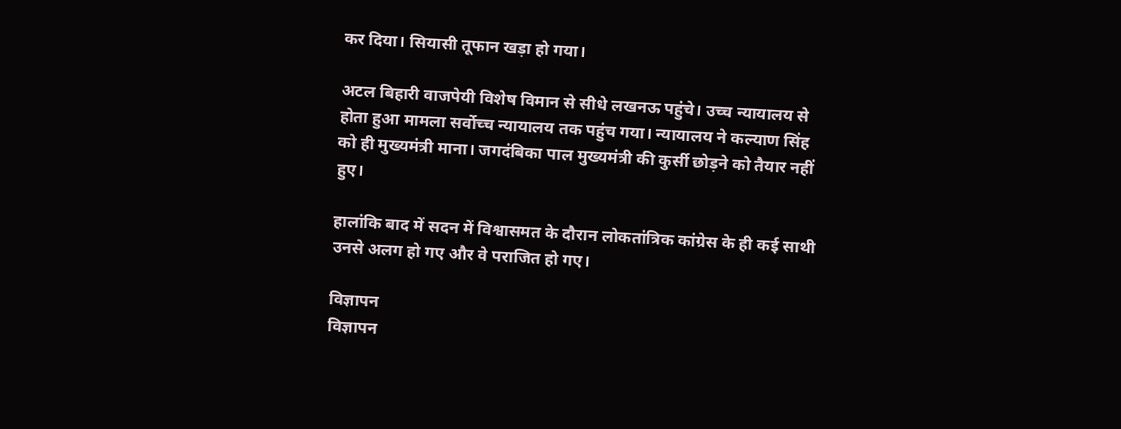कर दिया। सियासी तूफान खड़ा हो गया।

अटल बिहारी वाजपेयी विशेष विमान से सीधे लखनऊ पहुंचे। उच्च न्यायालय से होता हुआ मामला सर्वोच्च न्यायालय तक पहुंच गया। न्यायालय ने कल्याण सिंह को ही मुख्यमंत्री माना। जगदंबिका पाल मुख्यमंत्री की कुर्सी छोड़ने को तैयार नहीं हुए।

हालांकि बाद में सदन में विश्वासमत के दौरान लोकतांत्रिक कांग्रेस के ही कई साथी उनसे अलग हो गए और वे पराजित हो गए।

विज्ञापन
विज्ञापन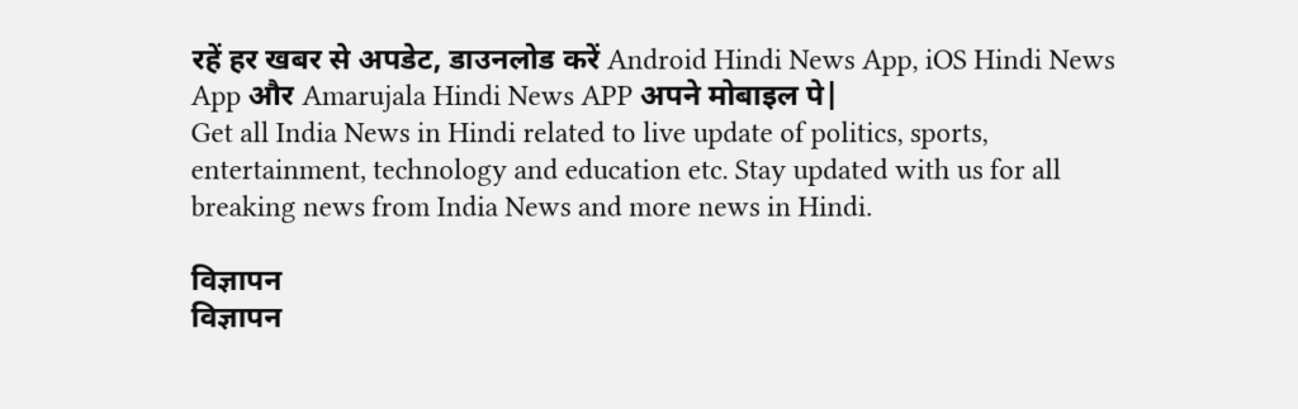रहें हर खबर से अपडेट, डाउनलोड करें Android Hindi News App, iOS Hindi News App और Amarujala Hindi News APP अपने मोबाइल पे|
Get all India News in Hindi related to live update of politics, sports, entertainment, technology and education etc. Stay updated with us for all breaking news from India News and more news in Hindi.

विज्ञापन
विज्ञापन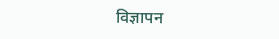विज्ञापन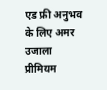एड फ्री अनुभव के लिए अमर उजाला प्रीमियम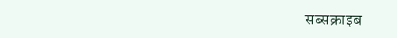सब्सक्राइब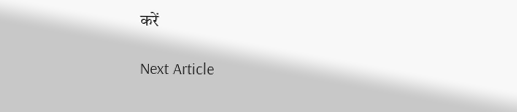करें

Next Article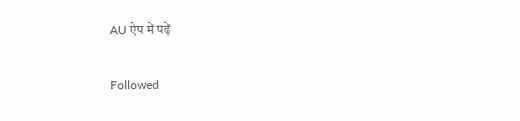AU ऐप में पढ़ें

Followed